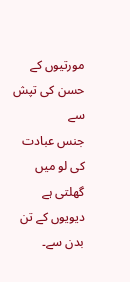مورتیوں کے حسن کی تپش سے
جنس عبادت کی لو میں گھلتی ہے
دیویوں کے تن بدن سے۔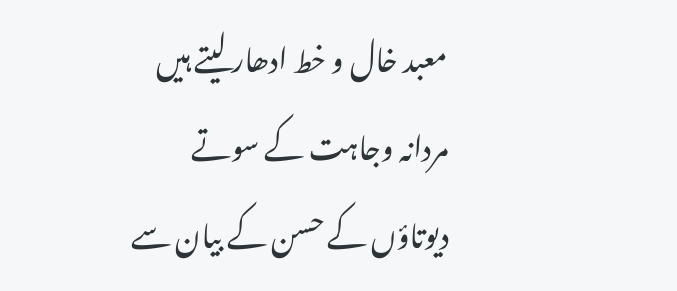معبد خال و خط ادھار لیتے ہیں
مردانہ وجاہت کے سوتے
دیوتاؤں کے حسن کے بیان سے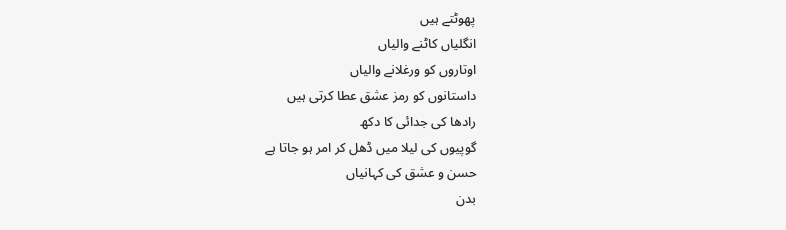پھوٹتے ہیں
انگلیاں کاٹنے والیاں
اوتاروں کو ورغلانے والیاں
داستانوں کو رمز عشق عطا کرتی ہیں
رادھا کی جدائی کا دکھ
گوپیوں کی لیلا میں ڈھل کر امر ہو جاتا ہے
حسن و عشق کی کہانیاں
بدن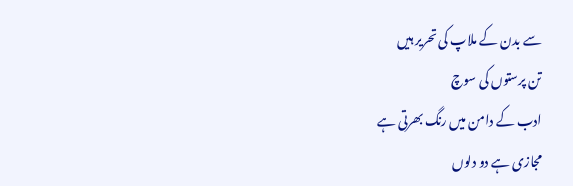سے بدن کے ملاپ کی تحریر ہیں
تن پرستوں کی سوچ
ادب کے دامن میں رنگ بھرتی ہے
مجازی ہے دو دلوں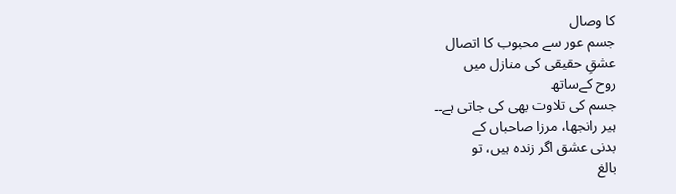کا وصال
جسم عور سے محبوب کا اتصال
عشقِ حقیقی کی منازل میں
روح کےساتھ
جسم کی تلاوت بھی کی جاتی ہے۔۔
ہیر رانجھا، مرزا صاحباں کے
بدنی عشق اگر زندہ ہیں، تو
بالغ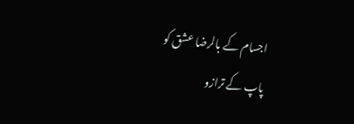اجسام کے بالرضا عشق کو
پاپ کے ترازو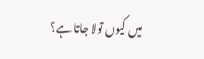میں کیوں تولا جاتا ہے؟